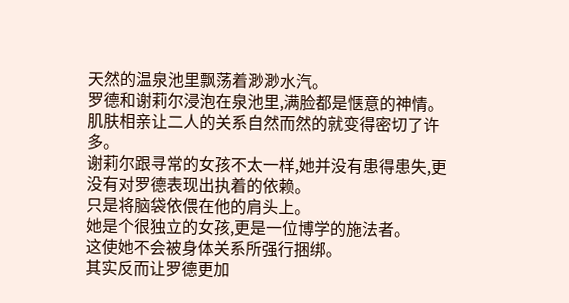天然的温泉池里飘荡着渺渺水汽。
罗德和谢莉尔浸泡在泉池里,满脸都是惬意的神情。
肌肤相亲让二人的关系自然而然的就变得密切了许多。
谢莉尔跟寻常的女孩不太一样,她并没有患得患失,更没有对罗德表现出执着的依赖。
只是将脑袋依偎在他的肩头上。
她是个很独立的女孩,更是一位博学的施法者。
这使她不会被身体关系所强行捆绑。
其实反而让罗德更加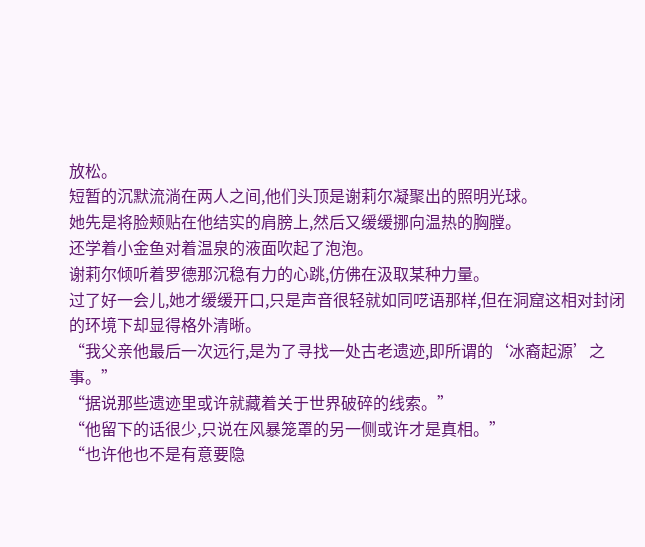放松。
短暂的沉默流淌在两人之间,他们头顶是谢莉尔凝聚出的照明光球。
她先是将脸颊贴在他结实的肩膀上,然后又缓缓挪向温热的胸膛。
还学着小金鱼对着温泉的液面吹起了泡泡。
谢莉尔倾听着罗德那沉稳有力的心跳,仿佛在汲取某种力量。
过了好一会儿,她才缓缓开口,只是声音很轻就如同呓语那样,但在洞窟这相对封闭的环境下却显得格外清晰。
“我父亲他最后一次远行,是为了寻找一处古老遗迹,即所谓的‘冰裔起源’之事。”
“据说那些遗迹里或许就藏着关于世界破碎的线索。”
“他留下的话很少,只说在风暴笼罩的另一侧或许才是真相。”
“也许他也不是有意要隐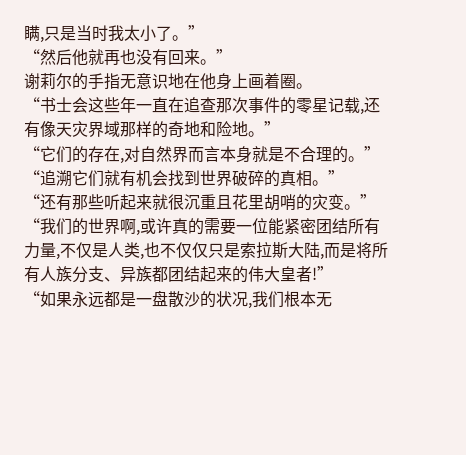瞒,只是当时我太小了。”
“然后他就再也没有回来。”
谢莉尔的手指无意识地在他身上画着圈。
“书士会这些年一直在追查那次事件的零星记载,还有像天灾界域那样的奇地和险地。”
“它们的存在,对自然界而言本身就是不合理的。”
“追溯它们就有机会找到世界破碎的真相。”
“还有那些听起来就很沉重且花里胡哨的灾变。”
“我们的世界啊,或许真的需要一位能紧密团结所有力量,不仅是人类,也不仅仅只是索拉斯大陆,而是将所有人族分支、异族都团结起来的伟大皇者!”
“如果永远都是一盘散沙的状况,我们根本无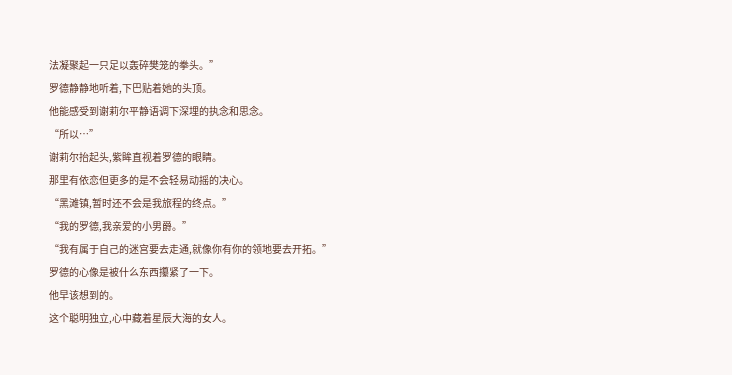法凝聚起一只足以轰碎樊笼的拳头。”
罗德静静地听着,下巴贴着她的头顶。
他能感受到谢莉尔平静语调下深埋的执念和思念。
“所以…”
谢莉尔抬起头,紫眸直视着罗德的眼睛。
那里有依恋但更多的是不会轻易动摇的决心。
“黑滩镇,暂时还不会是我旅程的终点。”
“我的罗德,我亲爱的小男爵。”
“我有属于自己的迷宫要去走通,就像你有你的领地要去开拓。”
罗德的心像是被什么东西攥紧了一下。
他早该想到的。
这个聪明独立,心中藏着星辰大海的女人。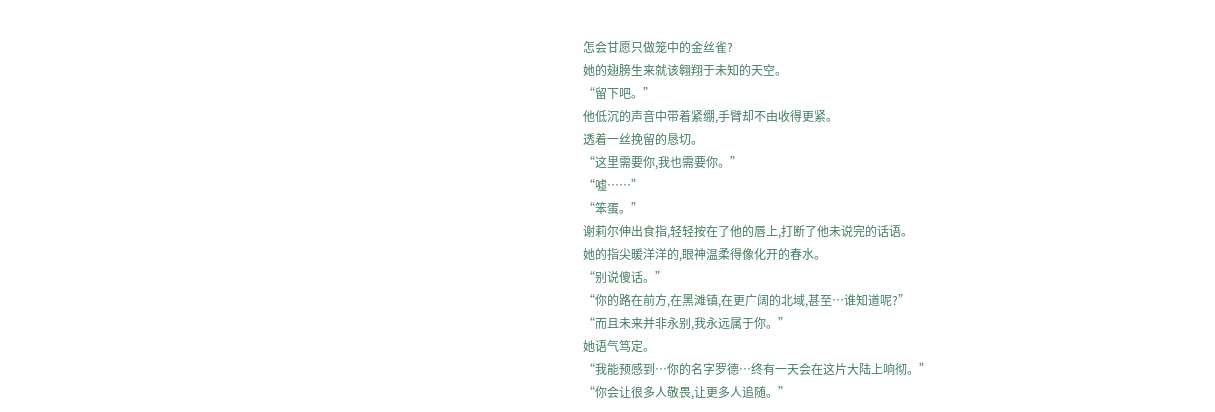怎会甘愿只做笼中的金丝雀?
她的翅膀生来就该翱翔于未知的天空。
“留下吧。”
他低沉的声音中带着紧绷,手臂却不由收得更紧。
透着一丝挽留的恳切。
“这里需要你,我也需要你。”
“嘘……”
“笨蛋。”
谢莉尔伸出食指,轻轻按在了他的唇上,打断了他未说完的话语。
她的指尖暖洋洋的,眼神温柔得像化开的春水。
“别说傻话。”
“你的路在前方,在黑滩镇,在更广阔的北域,甚至…谁知道呢?”
“而且未来并非永别,我永远属于你。”
她语气笃定。
“我能预感到…你的名字罗德…终有一天会在这片大陆上响彻。”
“你会让很多人敬畏,让更多人追随。”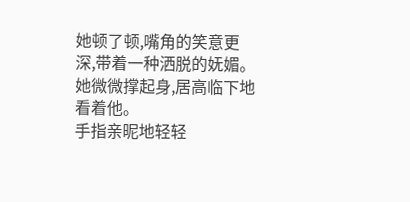她顿了顿,嘴角的笑意更深,带着一种洒脱的妩媚。
她微微撑起身,居高临下地看着他。
手指亲昵地轻轻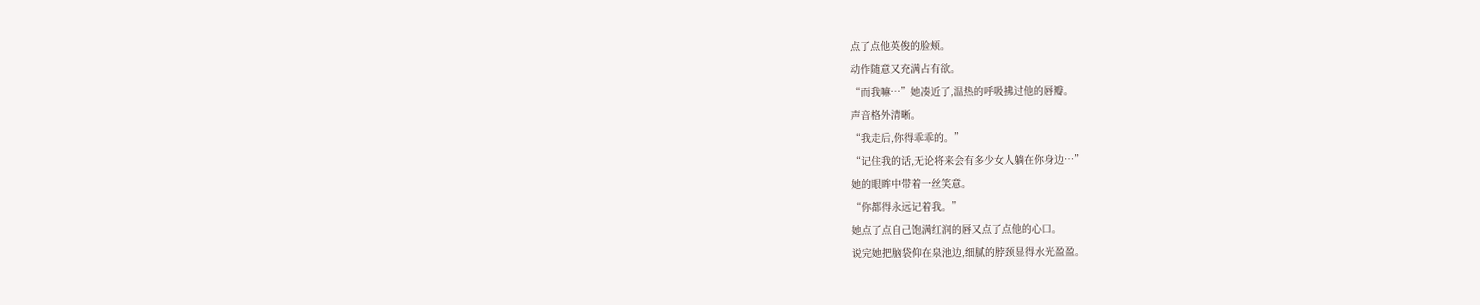点了点他英俊的脸颊。
动作随意又充满占有欲。
“而我嘛…”她凑近了,温热的呼吸拂过他的唇瓣。
声音格外清晰。
“我走后,你得乖乖的。”
“记住我的话,无论将来会有多少女人躺在你身边…”
她的眼眸中带着一丝笑意。
“你都得永远记着我。”
她点了点自己饱满红润的唇又点了点他的心口。
说完她把脑袋仰在泉池边,细腻的脖颈显得水光盈盈。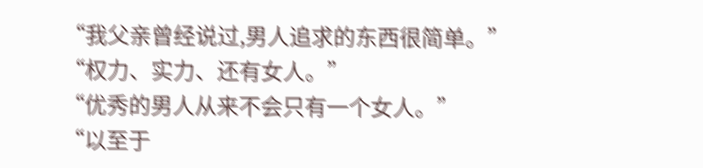“我父亲曾经说过,男人追求的东西很简单。”
“权力、实力、还有女人。”
“优秀的男人从来不会只有一个女人。”
“以至于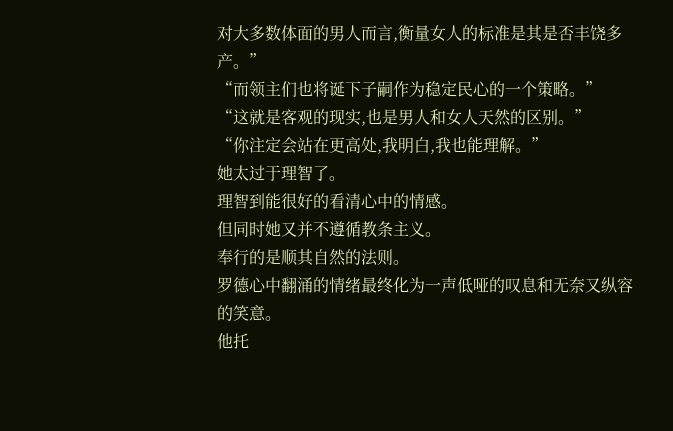对大多数体面的男人而言,衡量女人的标准是其是否丰饶多产。”
“而领主们也将诞下子嗣作为稳定民心的一个策略。”
“这就是客观的现实,也是男人和女人天然的区别。”
“你注定会站在更高处,我明白,我也能理解。”
她太过于理智了。
理智到能很好的看清心中的情感。
但同时她又并不遵循教条主义。
奉行的是顺其自然的法则。
罗德心中翻涌的情绪最终化为一声低哑的叹息和无奈又纵容的笑意。
他托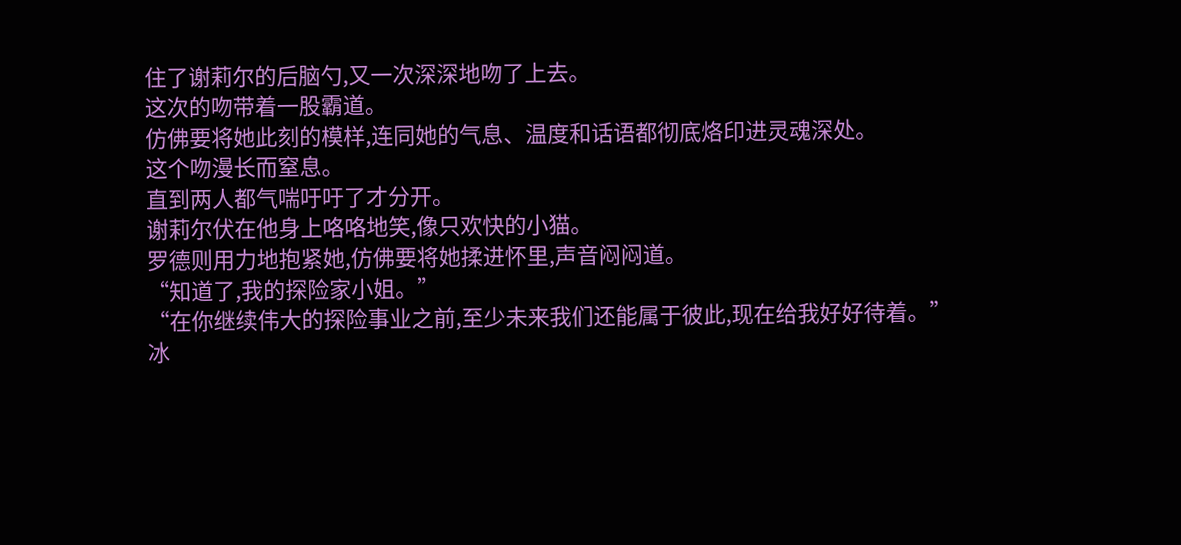住了谢莉尔的后脑勺,又一次深深地吻了上去。
这次的吻带着一股霸道。
仿佛要将她此刻的模样,连同她的气息、温度和话语都彻底烙印进灵魂深处。
这个吻漫长而窒息。
直到两人都气喘吁吁了才分开。
谢莉尔伏在他身上咯咯地笑,像只欢快的小猫。
罗德则用力地抱紧她,仿佛要将她揉进怀里,声音闷闷道。
“知道了,我的探险家小姐。”
“在你继续伟大的探险事业之前,至少未来我们还能属于彼此,现在给我好好待着。”
冰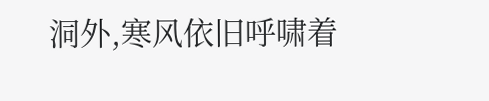洞外,寒风依旧呼啸着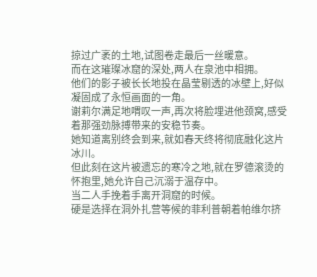掠过广袤的土地,试图卷走最后一丝暖意。
而在这璀璨冰窟的深处,两人在泉池中相拥。
他们的影子被长长地投在晶莹剔透的冰壁上,好似凝固成了永恒画面的一角。
谢莉尔满足地喟叹一声,再次将脸埋进他颈窝,感受着那强劲脉搏带来的安稳节奏。
她知道离别终会到来,就如春天终将彻底融化这片冰川。
但此刻在这片被遗忘的寒冷之地,就在罗德滚烫的怀抱里,她允许自己沉溺于温存中。
当二人手挽着手离开洞窟的时候。
硬是选择在洞外扎营等候的菲利普朝着帕维尔挤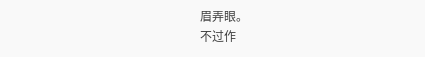眉弄眼。
不过作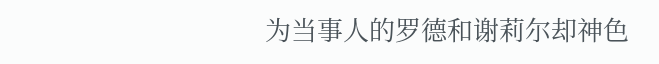为当事人的罗德和谢莉尔却神色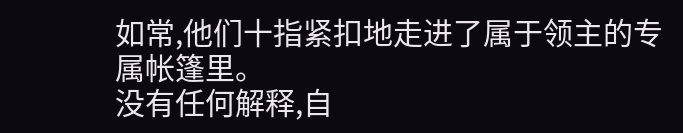如常,他们十指紧扣地走进了属于领主的专属帐篷里。
没有任何解释,自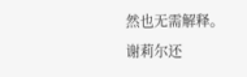然也无需解释。
谢莉尔还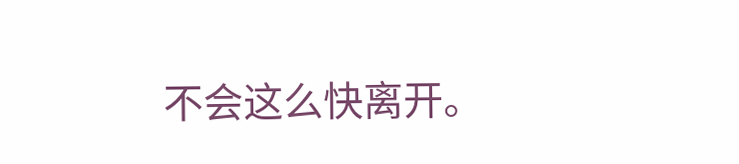不会这么快离开。